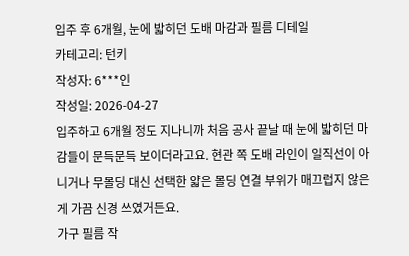입주 후 6개월, 눈에 밟히던 도배 마감과 필름 디테일
카테고리: 턴키
작성자: 6***인
작성일: 2026-04-27
입주하고 6개월 정도 지나니까 처음 공사 끝날 때 눈에 밟히던 마감들이 문득문득 보이더라고요. 현관 쪽 도배 라인이 일직선이 아니거나 무몰딩 대신 선택한 얇은 몰딩 연결 부위가 매끄럽지 않은 게 가끔 신경 쓰였거든요.
가구 필름 작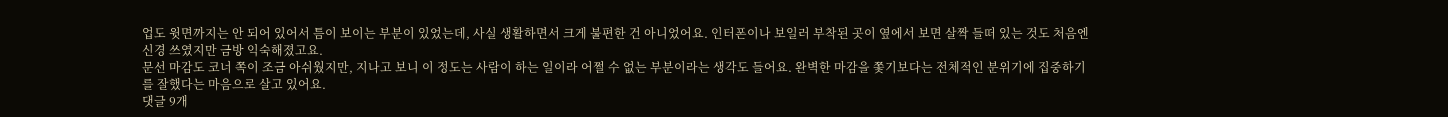업도 윗면까지는 안 되어 있어서 틈이 보이는 부분이 있었는데, 사실 생활하면서 크게 불편한 건 아니었어요. 인터폰이나 보일러 부착된 곳이 옆에서 보면 살짝 들떠 있는 것도 처음엔 신경 쓰였지만 금방 익숙해졌고요.
문선 마감도 코너 쪽이 조금 아쉬웠지만, 지나고 보니 이 정도는 사람이 하는 일이라 어쩔 수 없는 부분이라는 생각도 들어요. 완벽한 마감을 쫓기보다는 전체적인 분위기에 집중하기를 잘했다는 마음으로 살고 있어요.
댓글 9개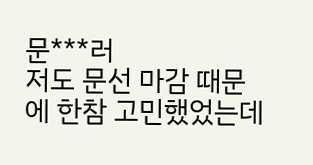문***러
저도 문선 마감 때문에 한참 고민했었는데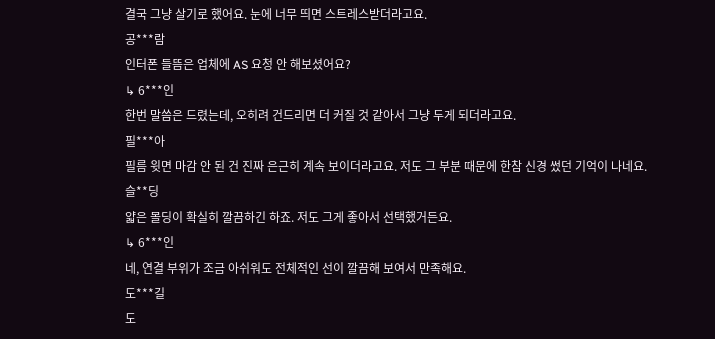결국 그냥 살기로 했어요. 눈에 너무 띄면 스트레스받더라고요.
공***람
인터폰 들뜸은 업체에 AS 요청 안 해보셨어요?
↳ 6***인
한번 말씀은 드렸는데, 오히려 건드리면 더 커질 것 같아서 그냥 두게 되더라고요.
필***아
필름 윗면 마감 안 된 건 진짜 은근히 계속 보이더라고요. 저도 그 부분 때문에 한참 신경 썼던 기억이 나네요.
슬**딩
얇은 몰딩이 확실히 깔끔하긴 하죠. 저도 그게 좋아서 선택했거든요.
↳ 6***인
네, 연결 부위가 조금 아쉬워도 전체적인 선이 깔끔해 보여서 만족해요.
도***길
도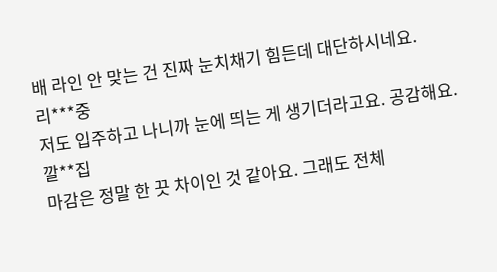배 라인 안 맞는 건 진짜 눈치채기 힘든데 대단하시네요.
리***중
저도 입주하고 나니까 눈에 띄는 게 생기더라고요. 공감해요.
깔**집
마감은 정말 한 끗 차이인 것 같아요. 그래도 전체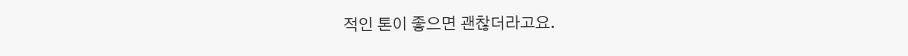적인 톤이 좋으면 괜찮더라고요.